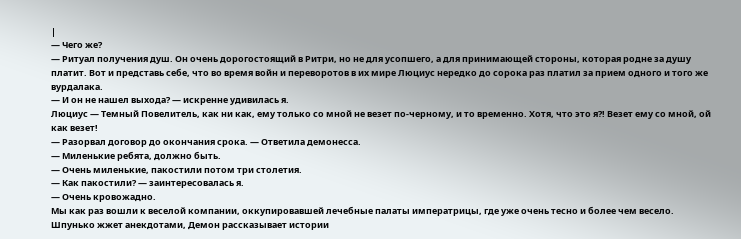|
— Чего же?
— Ритуал получения душ. Он очень дорогостоящий в Ритри, но не для усопшего, а для принимающей стороны, которая родне за душу платит. Вот и представь себе, что во время войн и переворотов в их мире Люциус нередко до сорока раз платил за прием одного и того же вурдалака.
— И он не нашел выхода? — искренне удивилась я.
Люциус — Темный Повелитель, как ни как, ему только со мной не везет по-черному, и то временно. Хотя, что это я?! Везет ему со мной, ой как везет!
— Разорвал договор до окончания срока. — Ответила демонесса.
— Миленькие ребята, должно быть.
— Очень миленькие, пакостили потом три столетия.
— Как пакостили? — заинтересовалась я.
— Очень кровожадно.
Мы как раз вошли к веселой компании, оккупировавшей лечебные палаты императрицы, где уже очень тесно и более чем весело. Шпунько жжет анекдотами, Демон рассказывает истории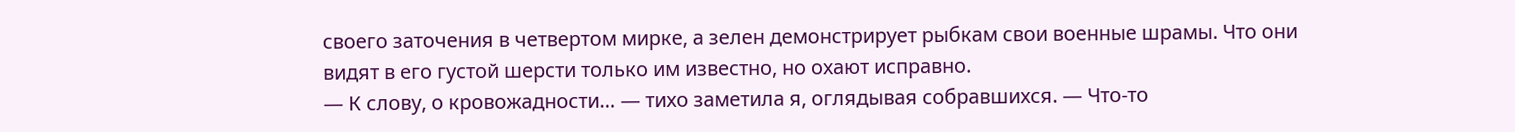своего заточения в четвертом мирке, а зелен демонстрирует рыбкам свои военные шрамы. Что они видят в его густой шерсти только им известно, но охают исправно.
— К слову, о кровожадности… — тихо заметила я, оглядывая собравшихся. — Что-то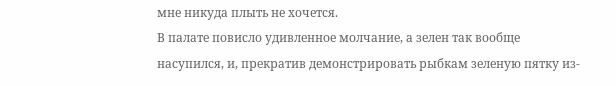мне никуда плыть не хочется.
В палате повисло удивленное молчание, а зелен так вообще насупился, и, прекратив демонстрировать рыбкам зеленую пятку из-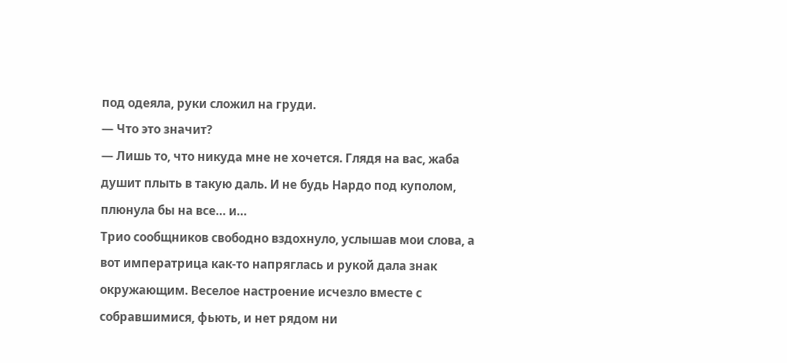под одеяла, руки сложил на груди.
— Что это значит?
— Лишь то, что никуда мне не хочется. Глядя на вас, жаба душит плыть в такую даль. И не будь Нардо под куполом, плюнула бы на все… и…
Трио сообщников свободно вздохнуло, услышав мои слова, а вот императрица как-то напряглась и рукой дала знак окружающим. Веселое настроение исчезло вместе с собравшимися, фьють, и нет рядом ни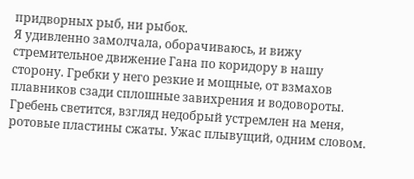придворных рыб, ни рыбок.
Я удивленно замолчала, оборачиваюсь, и вижу стремительное движение Гана по коридору в нашу сторону. Гребки у него резкие и мощные, от взмахов плавников сзади сплошные завихрения и водовороты. Гребень светится, взгляд недобрый устремлен на меня, ротовые пластины сжаты. Ужас плывущий, одним словом.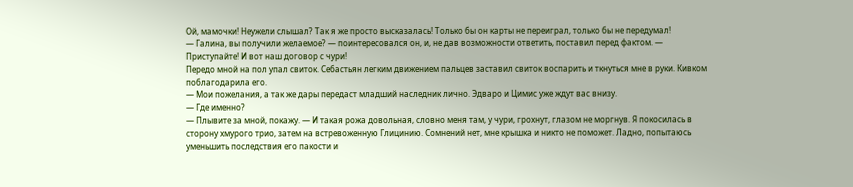Ой, мамочки! Неужели слышал? Так я же просто высказалась! Только бы он карты не переиграл, только бы не передумал!
— Галина, вы получили желаемое? — поинтересовался он, и, не дав возможности ответить, поставил перед фактом. — Приступайте! И вот наш договор с чури!
Передо мной на пол упал свиток. Себастьян легким движением пальцев заставил свиток воспарить и ткнуться мне в руки. Кивком поблагодарила его.
— Мои пожелания, а так же дары передаст младший наследник лично. Эдваро и Цимис уже ждут вас внизу.
— Где именно?
— Плывите за мной, покажу. — И такая рожа довольная, словно меня там, у чури, грохнут, глазом не моргнув. Я покосилась в сторону хмурого трио, затем на встревоженную Глицинию. Сомнений нет, мне крышка и никто не поможет. Ладно, попытаюсь уменьшить последствия его пакости и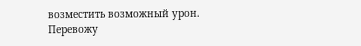возместить возможный урон. Перевожу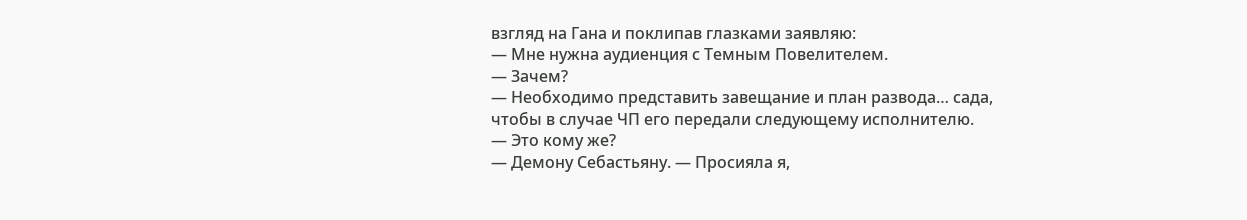взгляд на Гана и поклипав глазками заявляю:
— Мне нужна аудиенция с Темным Повелителем.
— Зачем?
— Необходимо представить завещание и план развода… сада, чтобы в случае ЧП его передали следующему исполнителю.
— Это кому же?
— Демону Себастьяну. — Просияла я,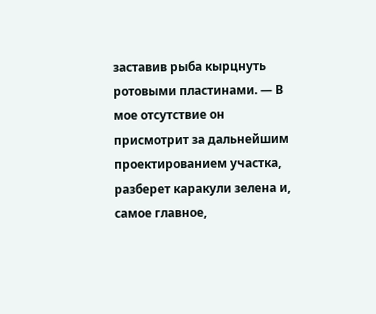заставив рыба кырцнуть ротовыми пластинами. — В мое отсутствие он присмотрит за дальнейшим проектированием участка, разберет каракули зелена и, самое главное,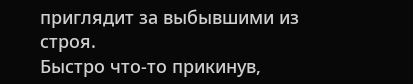приглядит за выбывшими из строя.
Быстро что-то прикинув,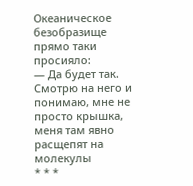Океаническое безобразище прямо таки просияло:
— Да будет так.
Смотрю на него и понимаю, мне не просто крышка, меня там явно расщепят на молекулы
* * *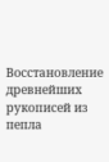Восстановление древнейших рукописей из пепла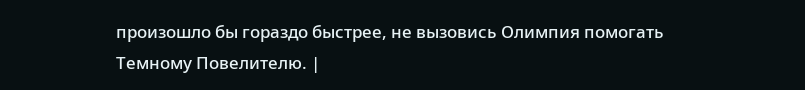произошло бы гораздо быстрее, не вызовись Олимпия помогать Темному Повелителю. |